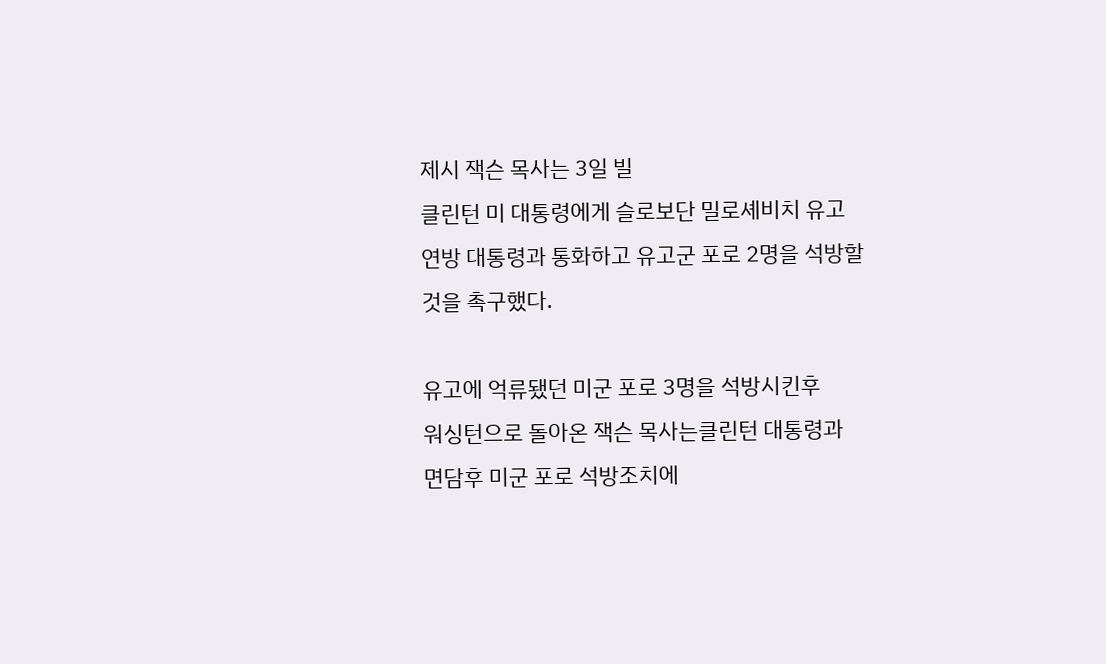제시 잭슨 목사는 3일 빌
클린턴 미 대통령에게 슬로보단 밀로셰비치 유고
연방 대통령과 통화하고 유고군 포로 2명을 석방할
것을 촉구했다.

유고에 억류됐던 미군 포로 3명을 석방시킨후
워싱턴으로 돌아온 잭슨 목사는클린턴 대통령과
면담후 미군 포로 석방조치에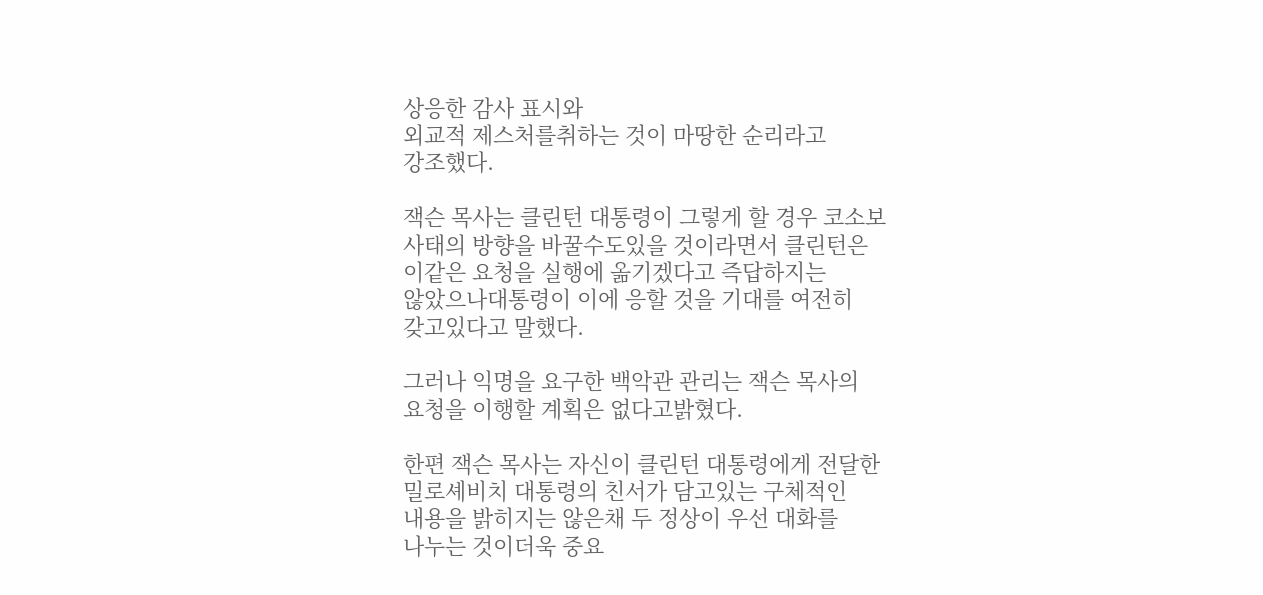상응한 감사 표시와
외교적 제스처를취하는 것이 마땅한 순리라고
강조했다.

잭슨 목사는 클린턴 대통령이 그렇게 할 경우 코소보
사태의 방향을 바꿀수도있을 것이라면서 클린턴은
이같은 요청을 실행에 옮기겠다고 즉답하지는
않았으나대통령이 이에 응할 것을 기대를 여전히
갖고있다고 말했다.

그러나 익명을 요구한 백악관 관리는 잭슨 목사의
요청을 이행할 계획은 없다고밝혔다.

한편 잭슨 목사는 자신이 클린턴 대통령에게 전달한
밀로셰비치 대통령의 친서가 담고있는 구체적인
내용을 밝히지는 않은채 두 정상이 우선 대화를
나누는 것이더욱 중요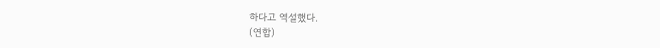하다고 역설했다.
(연합)